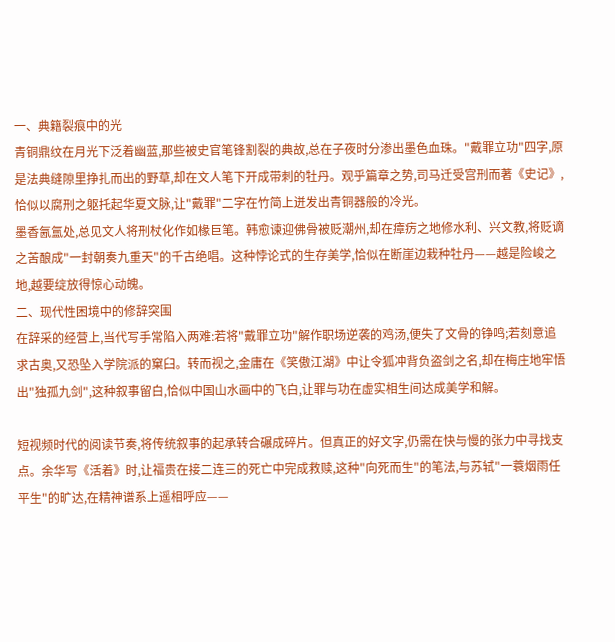一、典籍裂痕中的光
青铜鼎纹在月光下泛着幽蓝,那些被史官笔锋割裂的典故,总在子夜时分渗出墨色血珠。"戴罪立功"四字,原是法典缝隙里挣扎而出的野草,却在文人笔下开成带刺的牡丹。观乎篇章之势,司马迁受宫刑而著《史记》,恰似以腐刑之躯托起华夏文脉,让"戴罪"二字在竹简上迸发出青铜器般的冷光。
墨香氤氲处,总见文人将刑杖化作如椽巨笔。韩愈谏迎佛骨被贬潮州,却在瘴疠之地修水利、兴文教,将贬谪之苦酿成"一封朝奏九重天"的千古绝唱。这种悖论式的生存美学,恰似在断崖边栽种牡丹——越是险峻之地,越要绽放得惊心动魄。
二、现代性困境中的修辞突围
在辞采的经营上,当代写手常陷入两难:若将"戴罪立功"解作职场逆袭的鸡汤,便失了文骨的铮鸣;若刻意追求古奥,又恐坠入学院派的窠臼。转而视之,金庸在《笑傲江湖》中让令狐冲背负盗剑之名,却在梅庄地牢悟出"独孤九剑",这种叙事留白,恰似中国山水画中的飞白,让罪与功在虚实相生间达成美学和解。

短视频时代的阅读节奏,将传统叙事的起承转合碾成碎片。但真正的好文字,仍需在快与慢的张力中寻找支点。余华写《活着》时,让福贵在接二连三的死亡中完成救赎,这种"向死而生"的笔法,与苏轼"一蓑烟雨任平生"的旷达,在精神谱系上遥相呼应——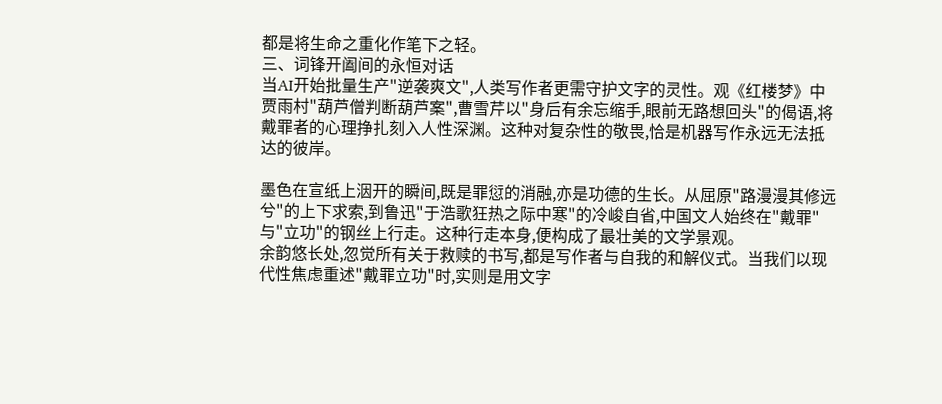都是将生命之重化作笔下之轻。
三、词锋开阖间的永恒对话
当AI开始批量生产"逆袭爽文",人类写作者更需守护文字的灵性。观《红楼梦》中贾雨村"葫芦僧判断葫芦案",曹雪芹以"身后有余忘缩手,眼前无路想回头"的偈语,将戴罪者的心理挣扎刻入人性深渊。这种对复杂性的敬畏,恰是机器写作永远无法抵达的彼岸。

墨色在宣纸上洇开的瞬间,既是罪愆的消融,亦是功德的生长。从屈原"路漫漫其修远兮"的上下求索,到鲁迅"于浩歌狂热之际中寒"的冷峻自省,中国文人始终在"戴罪"与"立功"的钢丝上行走。这种行走本身,便构成了最壮美的文学景观。
余韵悠长处,忽觉所有关于救赎的书写,都是写作者与自我的和解仪式。当我们以现代性焦虑重述"戴罪立功"时,实则是用文字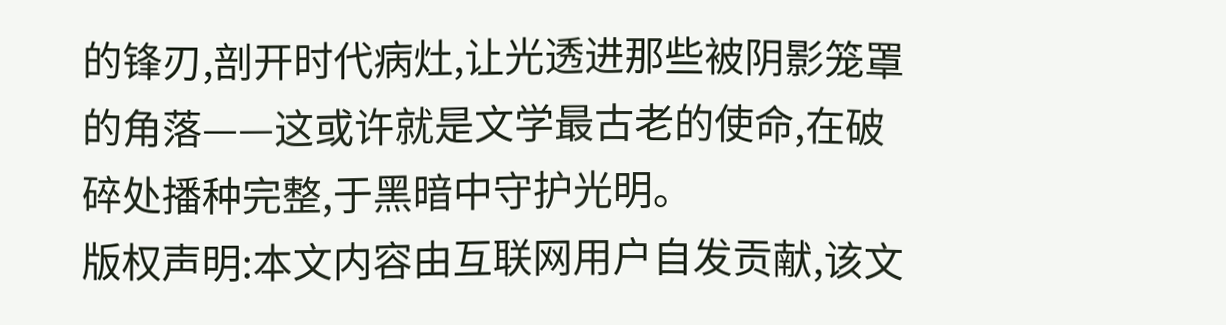的锋刃,剖开时代病灶,让光透进那些被阴影笼罩的角落——这或许就是文学最古老的使命,在破碎处播种完整,于黑暗中守护光明。
版权声明:本文内容由互联网用户自发贡献,该文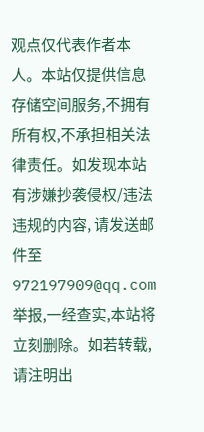观点仅代表作者本人。本站仅提供信息存储空间服务,不拥有所有权,不承担相关法律责任。如发现本站有涉嫌抄袭侵权/违法违规的内容, 请发送邮件至 972197909@qq.com 举报,一经查实,本站将立刻删除。如若转载,请注明出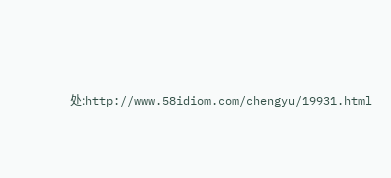处:http://www.58idiom.com/chengyu/19931.html